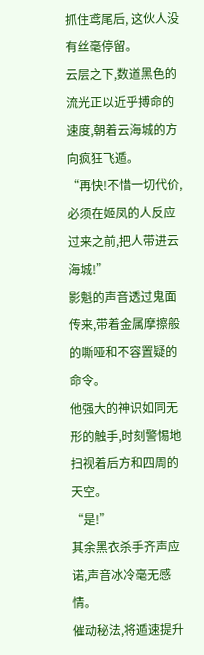抓住鸢尾后, 这伙人没有丝毫停留。
云层之下,数道黑色的流光正以近乎搏命的速度,朝着云海城的方向疯狂飞遁。
“再快!不惜一切代价,必须在姬凤的人反应过来之前,把人带进云海城!”
影魁的声音透过鬼面传来,带着金属摩擦般的嘶哑和不容置疑的命令。
他强大的神识如同无形的触手,时刻警惕地扫视着后方和四周的天空。
“是!”
其余黑衣杀手齐声应诺,声音冰冷毫无感情。
催动秘法,将遁速提升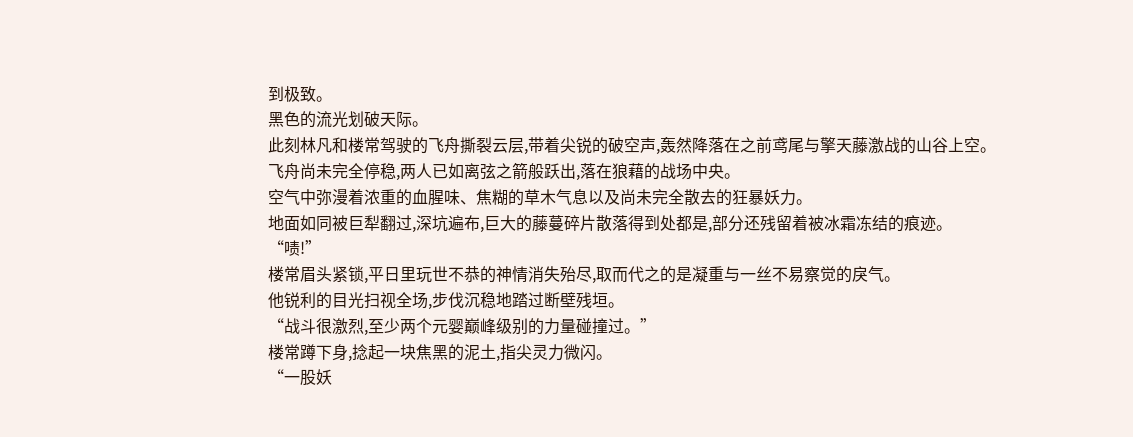到极致。
黑色的流光划破天际。
此刻林凡和楼常驾驶的飞舟撕裂云层,带着尖锐的破空声,轰然降落在之前鸢尾与擎天藤激战的山谷上空。
飞舟尚未完全停稳,两人已如离弦之箭般跃出,落在狼藉的战场中央。
空气中弥漫着浓重的血腥味、焦糊的草木气息以及尚未完全散去的狂暴妖力。
地面如同被巨犁翻过,深坑遍布,巨大的藤蔓碎片散落得到处都是,部分还残留着被冰霜冻结的痕迹。
“啧!”
楼常眉头紧锁,平日里玩世不恭的神情消失殆尽,取而代之的是凝重与一丝不易察觉的戾气。
他锐利的目光扫视全场,步伐沉稳地踏过断壁残垣。
“战斗很激烈,至少两个元婴巅峰级别的力量碰撞过。”
楼常蹲下身,捻起一块焦黑的泥土,指尖灵力微闪。
“一股妖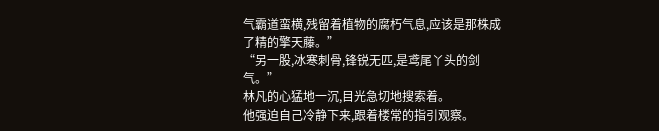气霸道蛮横,残留着植物的腐朽气息,应该是那株成了精的擎天藤。”
“另一股,冰寒刺骨,锋锐无匹,是鸢尾丫头的剑气。”
林凡的心猛地一沉,目光急切地搜索着。
他强迫自己冷静下来,跟着楼常的指引观察。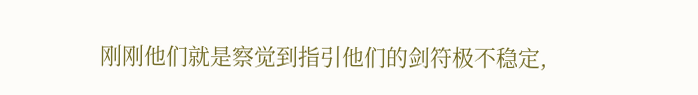刚刚他们就是察觉到指引他们的剑符极不稳定,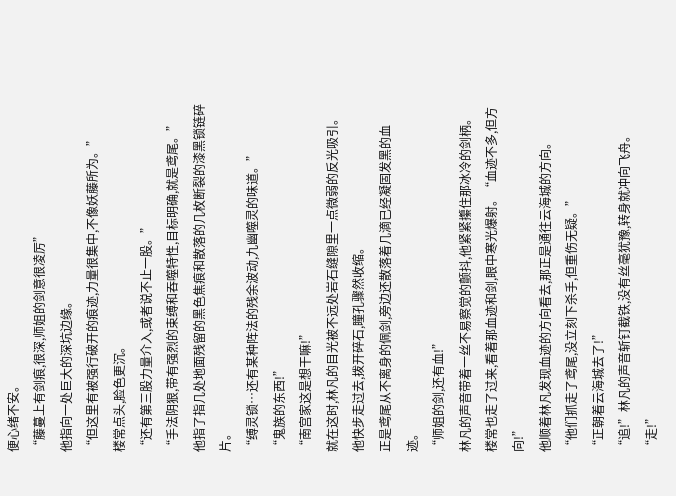便心绪不安。
“藤蔓上有剑痕,很深,师姐的剑意很凌厉”
他指向一处巨大的深坑边缘。
“但这里有被强行破开的痕迹,力量很集中,不像妖藤所为。”
楼常点头,脸色更沉。
“还有第三股力量介入,或者说不止一股。”
“手法阴狠,带有强烈的束缚和吞噬特性,目标明确,就是鸢尾。”
他指了指几处地面残留的黑色焦痕和散落的几枚断裂的漆黑锁链碎片。
“缚灵锁…还有某种阵法的残余波动,九幽噬灵的味道。”
“鬼族的东西!”
“南宫家这是想干嘛!”
就在这时,林凡的目光被不远处岩石缝隙里一点微弱的反光吸引。
他快步走过去,拨开碎石,瞳孔骤然收缩。
正是鸢尾从不离身的佩剑,旁边还散落着几滴已经凝固发黑的血迹。
“师姐的剑,还有血!”
林凡的声音带着一丝不易察觉的颤抖,他紧紧攥住那冰冷的剑柄。
楼常也走了过来,看着那血迹和剑,眼中寒光爆射。“血迹不多,但方向!”
他顺着林凡发现血迹的方向看去,那正是通往云海城的方向。
“他们抓走了鸢尾,没立刻下杀手,但重伤无疑。”
“正朝着云海城去了!”
“追!”林凡的声音斩钉截铁,没有丝毫犹豫,转身就冲向飞舟。
“走!”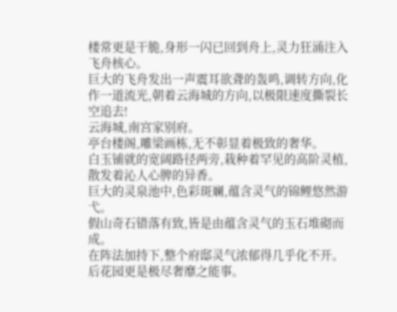楼常更是干脆,身形一闪已回到舟上,灵力狂涌注入飞舟核心。
巨大的飞舟发出一声震耳欲聋的轰鸣,调转方向,化作一道流光,朝着云海城的方向,以极限速度撕裂长空追去!
云海城,南宫家别府。
亭台楼阁,雕梁画栋,无不彰显着极致的奢华。
白玉铺就的宽阔路径两旁,栽种着罕见的高阶灵植,散发着沁人心脾的异香。
巨大的灵泉池中,色彩斑斓,蕴含灵气的锦鲤悠然游弋。
假山奇石错落有致,皆是由蕴含灵气的玉石堆砌而成。
在阵法加持下,整个府邸灵气浓郁得几乎化不开。
后花园更是极尽奢靡之能事。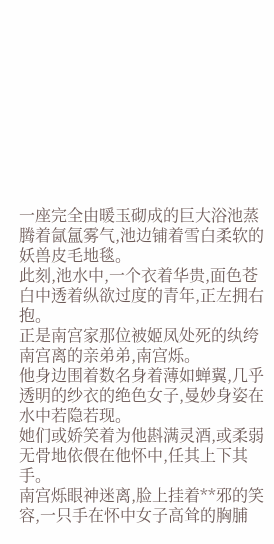一座完全由暖玉砌成的巨大浴池蒸腾着氤氲雾气,池边铺着雪白柔软的妖兽皮毛地毯。
此刻,池水中,一个衣着华贵,面色苍白中透着纵欲过度的青年,正左拥右抱。
正是南宫家那位被姬凤处死的纨绔南宫离的亲弟弟,南宫烁。
他身边围着数名身着薄如蝉翼,几乎透明的纱衣的绝色女子,曼妙身姿在水中若隐若现。
她们或娇笑着为他斟满灵酒,或柔弱无骨地依偎在他怀中,任其上下其手。
南宫烁眼神迷离,脸上挂着**邪的笑容,一只手在怀中女子高耸的胸脯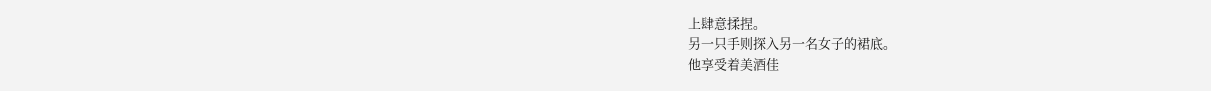上肆意揉捏。
另一只手则探入另一名女子的裙底。
他享受着美酒佳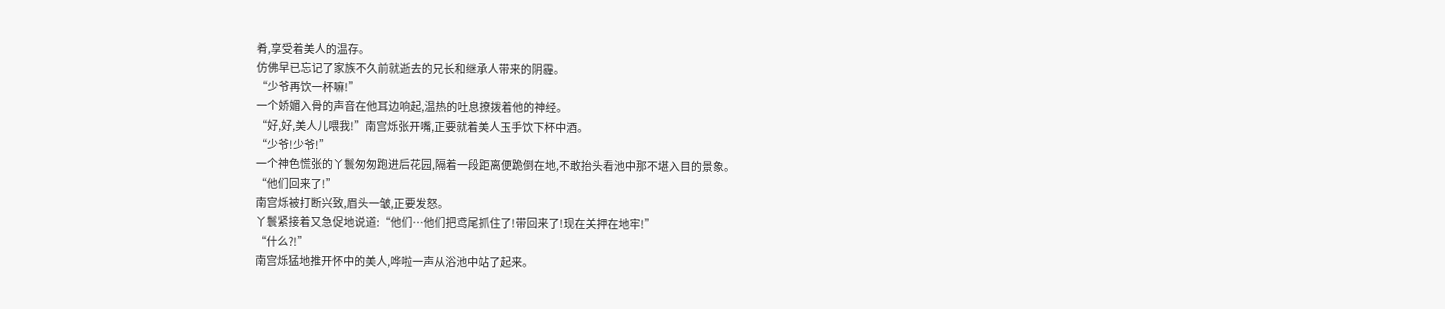肴,享受着美人的温存。
仿佛早已忘记了家族不久前就逝去的兄长和继承人带来的阴霾。
“少爷再饮一杯嘛!”
一个娇媚入骨的声音在他耳边响起,温热的吐息撩拨着他的神经。
“好,好,美人儿喂我!”南宫烁张开嘴,正要就着美人玉手饮下杯中酒。
“少爷!少爷!”
一个神色慌张的丫鬟匆匆跑进后花园,隔着一段距离便跪倒在地,不敢抬头看池中那不堪入目的景象。
“他们回来了!”
南宫烁被打断兴致,眉头一皱,正要发怒。
丫鬟紧接着又急促地说道:“他们…他们把鸢尾抓住了!带回来了!现在关押在地牢!”
“什么?!”
南宫烁猛地推开怀中的美人,哗啦一声从浴池中站了起来。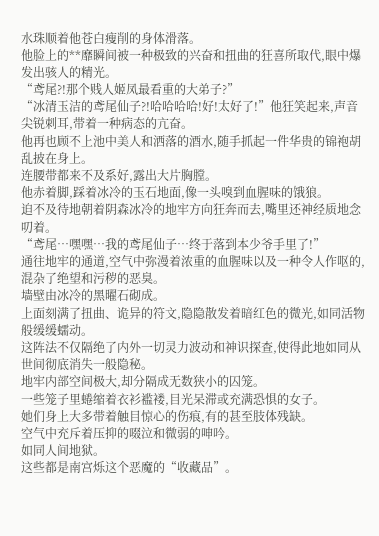水珠顺着他苍白瘦削的身体滑落。
他脸上的**靡瞬间被一种极致的兴奋和扭曲的狂喜所取代,眼中爆发出骇人的精光。
“鸢尾?!那个贱人姬凤最看重的大弟子?”
“冰清玉洁的鸢尾仙子?!哈哈哈哈!好!太好了!”他狂笑起来,声音尖锐刺耳,带着一种病态的亢奋。
他再也顾不上池中美人和洒落的酒水,随手抓起一件华贵的锦袍胡乱披在身上。
连腰带都来不及系好,露出大片胸膛。
他赤着脚,踩着冰冷的玉石地面,像一头嗅到血腥味的饿狼。
迫不及待地朝着阴森冰冷的地牢方向狂奔而去,嘴里还神经质地念叨着。
“鸢尾…嘿嘿…我的鸢尾仙子…终于落到本少爷手里了!”
通往地牢的通道,空气中弥漫着浓重的血腥味以及一种令人作呕的,混杂了绝望和污秽的恶臭。
墙壁由冰冷的黑曜石砌成。
上面刻满了扭曲、诡异的符文,隐隐散发着暗红色的微光,如同活物般缓缓蠕动。
这阵法不仅隔绝了内外一切灵力波动和神识探查,使得此地如同从世间彻底消失一般隐秘。
地牢内部空间极大,却分隔成无数狭小的囚笼。
一些笼子里蜷缩着衣衫褴褛,目光呆滞或充满恐惧的女子。
她们身上大多带着触目惊心的伤痕,有的甚至肢体残缺。
空气中充斥着压抑的啜泣和微弱的呻吟。
如同人间地狱。
这些都是南宫烁这个恶魔的“收藏品”。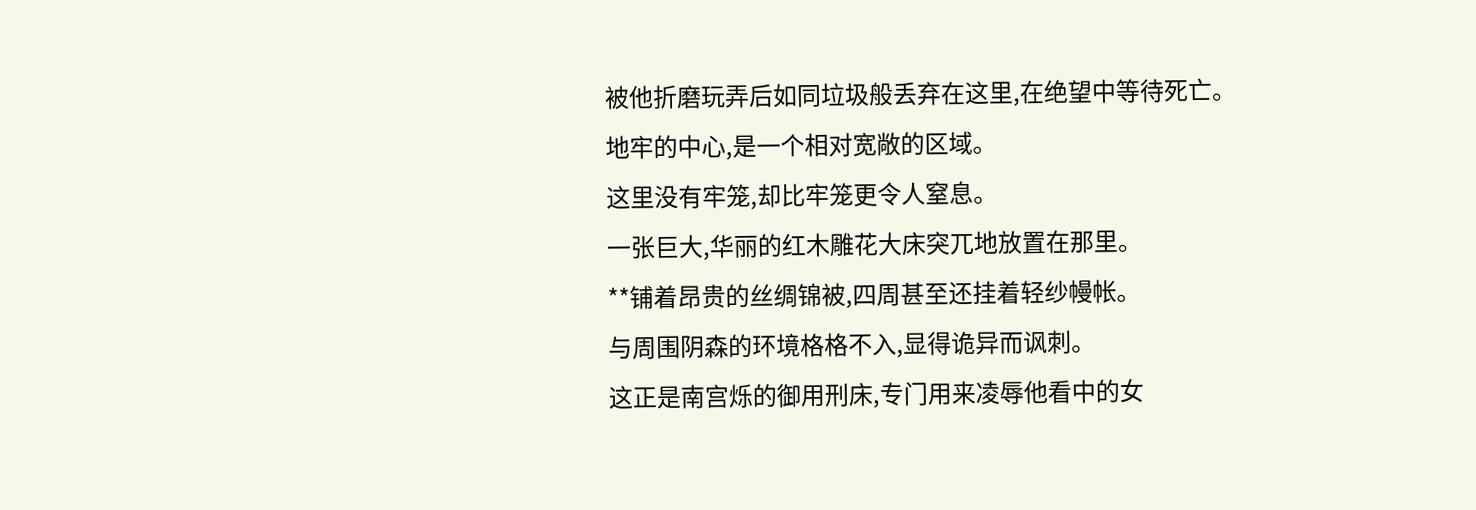被他折磨玩弄后如同垃圾般丢弃在这里,在绝望中等待死亡。
地牢的中心,是一个相对宽敞的区域。
这里没有牢笼,却比牢笼更令人窒息。
一张巨大,华丽的红木雕花大床突兀地放置在那里。
**铺着昂贵的丝绸锦被,四周甚至还挂着轻纱幔帐。
与周围阴森的环境格格不入,显得诡异而讽刺。
这正是南宫烁的御用刑床,专门用来凌辱他看中的女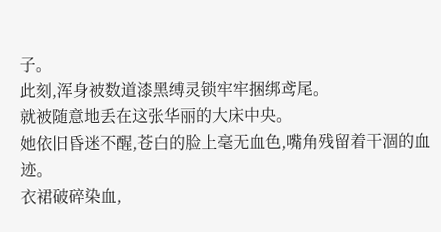子。
此刻,浑身被数道漆黑缚灵锁牢牢捆绑鸢尾。
就被随意地丢在这张华丽的大床中央。
她依旧昏迷不醒,苍白的脸上毫无血色,嘴角残留着干涸的血迹。
衣裙破碎染血,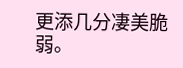更添几分凄美脆弱。